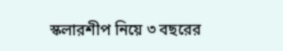স্কলারশীপ নিয়ে ৩ বছরের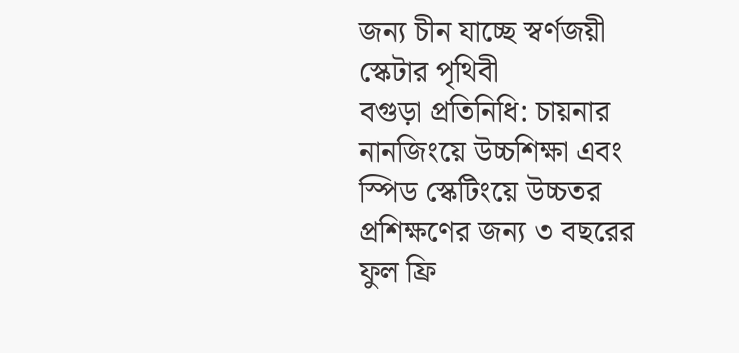জন্য চীন যাচ্ছে স্বর্ণজয়ী স্কেটার পৃথিবী
বগুড়া প্রতিনিধি: চায়নার নানজিংয়ে উচ্চশিক্ষা এবং স্পিড স্কেটিংয়ে উচ্চতর প্রশিক্ষণের জন্য ৩ বছরের ফুল ফ্রি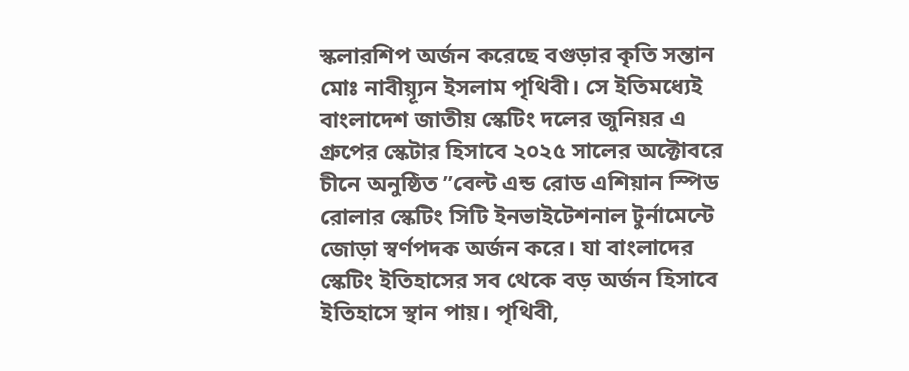স্কলারশিপ অর্জন করেছে বগুড়ার কৃতি সন্তান মোঃ নাবীয়্যূন ইসলাম পৃথিবী। সে ইতিমধ্যেই বাংলাদেশ জাতীয় স্কেটিং দলের জুনিয়র এ গ্রুপের স্কেটার হিসাবে ২০২৫ সালের অক্টোবরে চীনে অনুষ্ঠিত ”বেল্ট এন্ড রোড এশিয়ান স্পিড রোলার স্কেটিং সিটি ইনভাইটেশনাল টুর্নামেন্টে জোড়া স্বর্ণপদক অর্জন করে। যা বাংলাদের স্কেটিং ইতিহাসের সব থেকে বড় অর্জন হিসাবে ইতিহাসে স্থান পায়। পৃথিবী,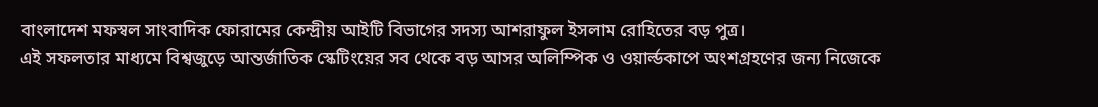বাংলাদেশ মফস্বল সাংবাদিক ফোরামের কেন্দ্রীয় আইটি বিভাগের সদস্য আশরাফুল ইসলাম রোহিতের বড় পুত্র।
এই সফলতার মাধ্যমে বিশ্বজুড়ে আন্তর্জাতিক স্কেটিংয়ের সব থেকে বড় আসর অলিম্পিক ও ওয়ার্ল্ডকাপে অংশগ্রহণের জন্য নিজেকে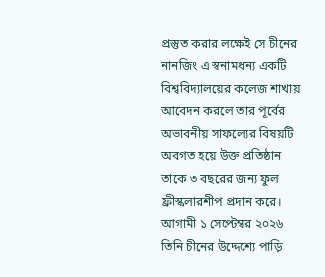প্রস্তুত করার লক্ষেই সে চীনের নানজিং এ স্বনামধন্য একটি বিশ্ববিদ্যালয়ের কলেজ শাখায় আবেদন করলে তার পূর্বের অভাবনীয় সাফল্যের বিষয়টি অবগত হয়ে উক্ত প্রতিষ্ঠান তাকে ৩ বছরের জন্য ফুল ফ্রীস্কলারশীপ প্রদান করে। আগামী ১ সেপ্টেম্বর ২০২৬ তিনি চীনের উদ্দেশ্যে পাড়ি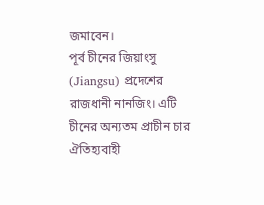জমাবেন।
পূর্ব চীনের জিয়াংসু (Jiangsu) প্রদেশের রাজধানী নানজিং। এটি চীনের অন্যতম প্রাচীন চার ঐতিহ্যবাহী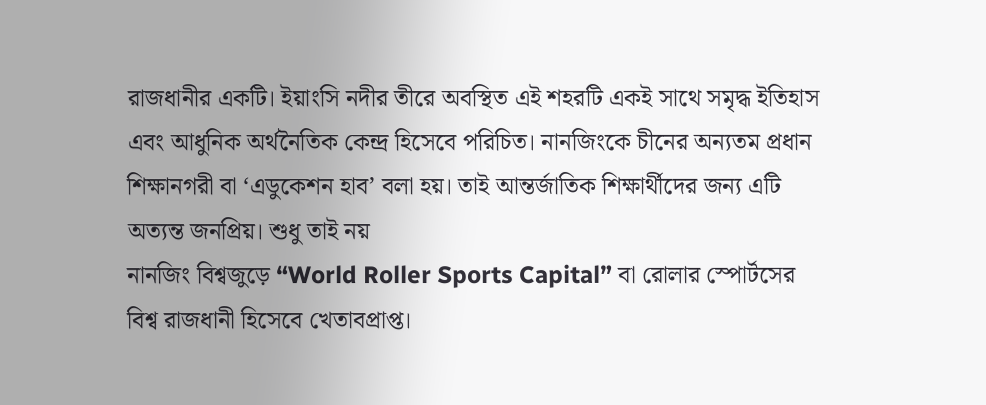রাজধানীর একটি। ইয়াংসি নদীর তীরে অবস্থিত এই শহরটি একই সাথে সমৃদ্ধ ইতিহাস এবং আধুনিক অর্থনৈতিক কেন্দ্র হিসেবে পরিচিত। নানজিংকে চীনের অন্যতম প্রধান শিক্ষানগরী বা ‘এডুকেশন হাব’ বলা হয়। তাই আন্তর্জাতিক শিক্ষার্থীদের জন্য এটি অত্যন্ত জনপ্রিয়। শুধু তাই নয়
নানজিং বিশ্বজুড়ে “World Roller Sports Capital” বা রোলার স্পোর্টসের বিশ্ব রাজধানী হিসেবে খেতাবপ্রাপ্ত।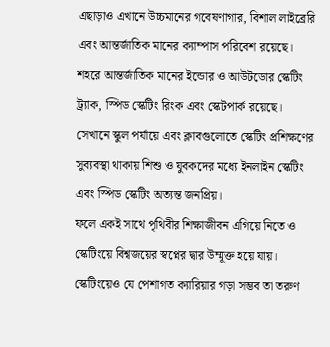এছাড়াও এখানে উচ্চমানের গবেষণাগার, বিশাল লাইব্রেরি এবং আন্তর্জাতিক মানের ক্যাম্পাস পরিবেশ রয়েছে। শহরে আন্তর্জাতিক মানের ইন্ডোর ও আউটডোর স্কেটিং ট্র্যাক, স্পিড স্কেটিং রিংক এবং স্কেটপার্ক রয়েছে। সেখানে স্কুল পর্যায়ে এবং ক্লাবগুলোতে স্কেটিং প্রশিক্ষণের সুব্যবস্থা থাকায় শিশু ও যুবকদের মধ্যে ইনলাইন স্কেটিং এবং স্পিড স্কেটিং অত্যন্ত জনপ্রিয়।
ফলে একই সাথে পৃথিবীর শিক্ষাজীবন এগিয়ে নিতে ও স্কেটিংয়ে বিশ্বজয়ের স্বপ্নের দ্বার উম্মূক্ত হয়ে যায়। স্কেটিংয়েও যে পেশাগত ক্যারিয়ার গড়া সম্ভব তা তরুণ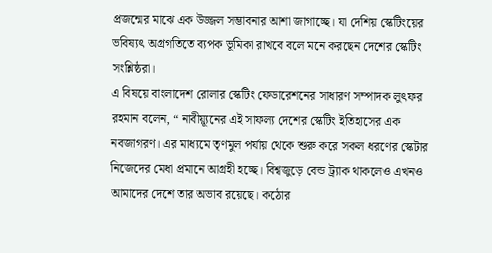প্রজন্মের মাঝে এক উজ্জল সম্ভাবনার আশা জাগাচ্ছে। যা দেশিয় স্কেটিংয়ের ভবিষ্যৎ অগ্রগতিতে ব্যপক ভূমিকা রাখবে বলে মনে করছেন দেশের স্কেটিং সংশ্লিষ্ঠরা।
এ বিষয়ে বাংলাদেশ রোলার স্কেটিং ফেডারেশনের সাধারণ সম্পাদক লুৎফর রহমান বলেন, “ নাবীয়্যূনের এই সাফল্য দেশের স্কেটিং ইতিহাসের এক নবজাগরণ। এর মাধ্যমে তৃণমুল পর্যায় থেকে শুরু করে সকল ধরণের স্কেটার নিজেদের মেধা প্রমানে আগ্রহী হচ্ছে। বিশ্বজুড়ে বেন্ড ট্র্যাক থাকলেও এখনও আমাদের দেশে তার অভাব রয়েছে। কঠোর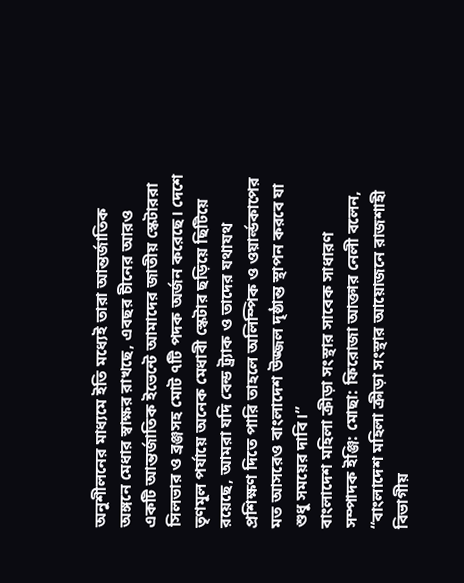অনুশীলনের মাধ্যমে ইতি মধ্যেই তারা আন্তর্জাতিক অঙ্গনে মেধার স্বাক্ষর রাখছে, এবছর চীনের আরও একটি আন্তর্জাতিক ইভেন্টে আমাদের জাতীয় স্কেটাররা সিলভার ও ব্রঞ্জসহ মোট ৭টি পদক অর্জন করেছে। দেশে তৃণমূল পর্যায়ে অনেক মেধাবী স্কেটার ছড়িয়ে ছিটিয়ে রয়েছে, আমরা যদি বেন্ড ট্র্যাক ও তাদের যথাযথ প্রশিক্ষণ দিতে পারি তাহলে অলিম্পিক ও ওয়ার্ল্ডকাপের মত আসরেও বাংলাদেশ উজ্জল দৃষ্ঠান্ত স্থাপন করবে যা শুধু সময়ের দাবি।”
বাংলাদেশ মহিলা ক্রীড়া সংস্থার সাবেক সাধারণ সম্পাদক ইঞ্জি: মোছা: ফিরোজা আক্তার নেলী বলেন, “বাংলাদেশ মহিলা ক্রীড়া সংস্থার আয়োজনে রাজশাহী বিভাগীয়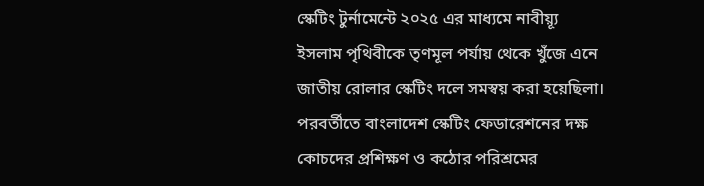স্কেটিং টুর্নামেন্টে ২০২৫ এর মাধ্যমে নাবীয়্যূ ইসলাম পৃথিবীকে তৃণমূল পর্যায় থেকে খুঁজে এনে জাতীয় রোলার স্কেটিং দলে সমস্বয় করা হয়েছিলা। পরবর্তীতে বাংলাদেশ স্কেটিং ফেডারেশনের দক্ষ কোচদের প্রশিক্ষণ ও কঠোর পরিশ্রমের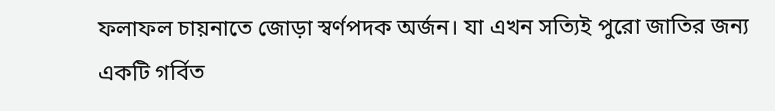ফলাফল চায়নাতে জোড়া স্বর্ণপদক অর্জন। যা এখন সত্যিই পুরো জাতির জন্য একটি গর্বিত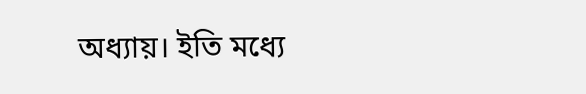অধ্যায়। ইতি মধ্যে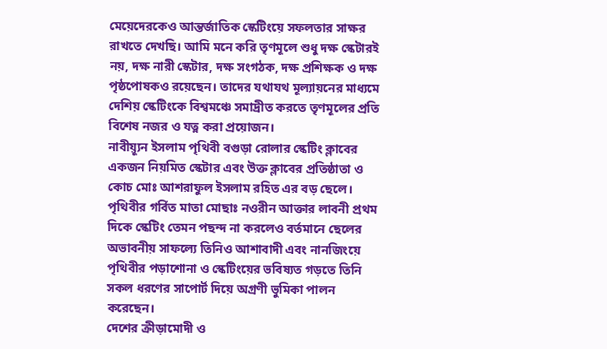মেয়েদেরকেও আন্তর্জাতিক স্কেটিংয়ে সফলতার সাক্ষর রাখতে দেখছি। আমি মনে করি তৃণমূলে শুধু দক্ষ স্কেটারই নয়, দক্ষ নারী স্কেটার, দক্ষ সংগঠক, দক্ষ প্রশিক্ষক ও দক্ষ পৃষ্ঠপোষকও রয়েছেন। তাদের যথাযথ মূল্যায়নের মাধ্যমে দেশিয় স্কেটিংকে বিশ্বমঞ্চে সমাদ্রীত করতে তৃণমূলের প্রতি বিশেষ নজর ও যত্ন করা প্রয়োজন।
নাবীয়্যূন ইসলাম পৃথিবী বগুড়া রোলার স্কেটিং ক্লাবের একজন নিয়মিত স্কেটার এবং উক্ত ক্লাবের প্রতিষ্ঠাতা ও কোচ মোঃ আশরাফুল ইসলাম রহিত এর বড় ছেলে। পৃথিবীর গর্বিত মাতা মোছাঃ নওরীন আক্তার লাবনী প্রথম দিকে স্কেটিং তেমন পছন্দ না করলেও বর্তমানে ছেলের অভাবনীয় সাফল্যে তিনিও আশাবাদী এবং নানজিংয়ে পৃথিবীর পড়াশোনা ও স্কেটিংয়ের ভবিষ্যত গড়তে তিনি সকল ধরণের সাপোর্ট দিয়ে অগ্রণী ভুমিকা পালন করেছেন।
দেশের ক্রীড়ামোদী ও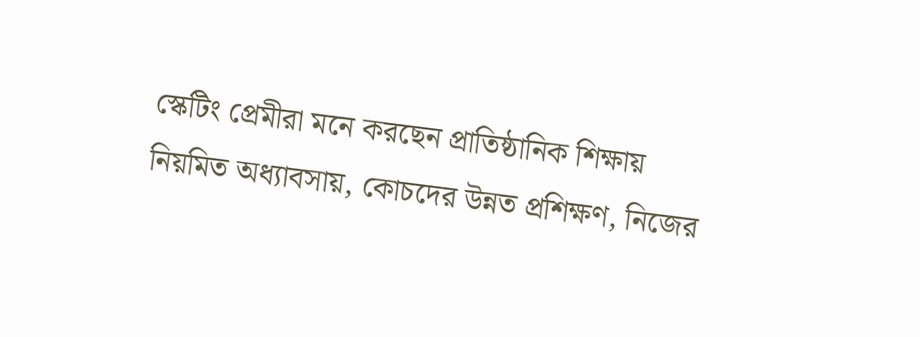স্কেটিং প্রেমীরা মনে করছেন প্রাতিষ্ঠানিক শিক্ষায় নিয়মিত অধ্যাবসায়, কোচদের উন্নত প্রশিক্ষণ, নিজের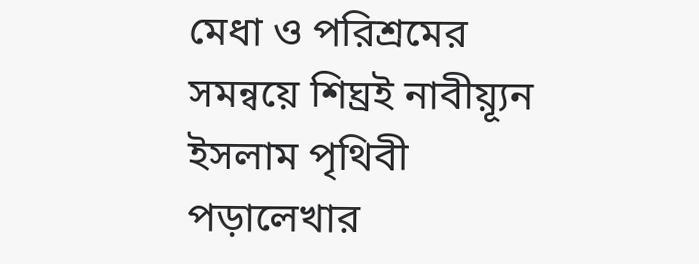মেধা ও পরিশ্রমের সমন্বয়ে শিঘ্রই নাবীয়্যূন ইসলাম পৃথিবী পড়ালেখার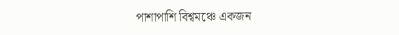পাশাপাশি বিশ্বমঞ্চে একজন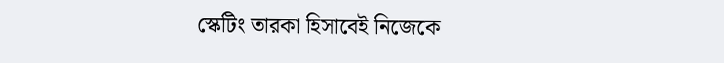স্কেটিং তারকা হিসাবেই নিজেকে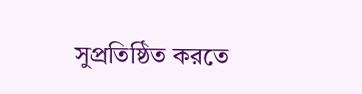সুপ্রতিষ্ঠিত করতে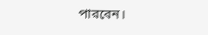পারবেন।